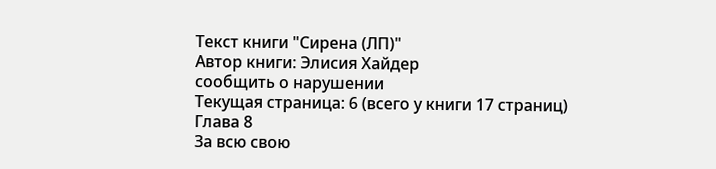Текст книги "Сирена (ЛП)"
Автор книги: Элисия Хайдер
сообщить о нарушении
Текущая страница: 6 (всего у книги 17 страниц)
Глава 8
За всю свою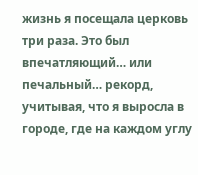жизнь я посещала церковь три раза. Это был впечатляющий… или печальный… рекорд, учитывая, что я выросла в городе, где на каждом углу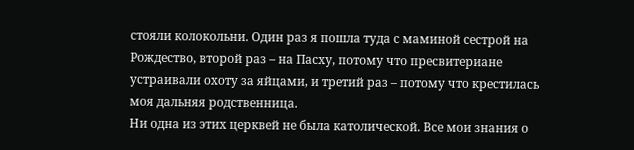стояли колокольни. Один раз я пошла туда с маминой сестрой на Рождество, второй раз – на Пасху, потому что пресвитериане устраивали охоту за яйцами, и третий раз – потому что крестилась моя дальняя родственница.
Ни одна из этих церквей не была католической. Все мои знания о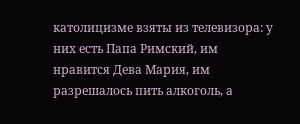католицизме взяты из телевизора: у них есть Папа Римский, им нравится Дева Мария, им разрешалось пить алкоголь, а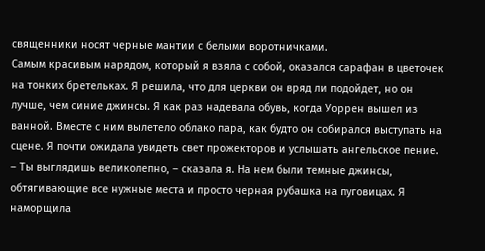священники носят черные мантии с белыми воротничками.
Самым красивым нарядом, который я взяла с собой, оказался сарафан в цветочек на тонких бретельках. Я решила, что для церкви он вряд ли подойдет, но он лучше, чем синие джинсы. Я как раз надевала обувь, когда Уоррен вышел из ванной. Вместе с ним вылетело облако пара, как будто он собирался выступать на сцене. Я почти ожидала увидеть свет прожекторов и услышать ангельское пение.
– Ты выглядишь великолепно, – сказала я. На нем были темные джинсы, обтягивающие все нужные места и просто черная рубашка на пуговицах. Я наморщила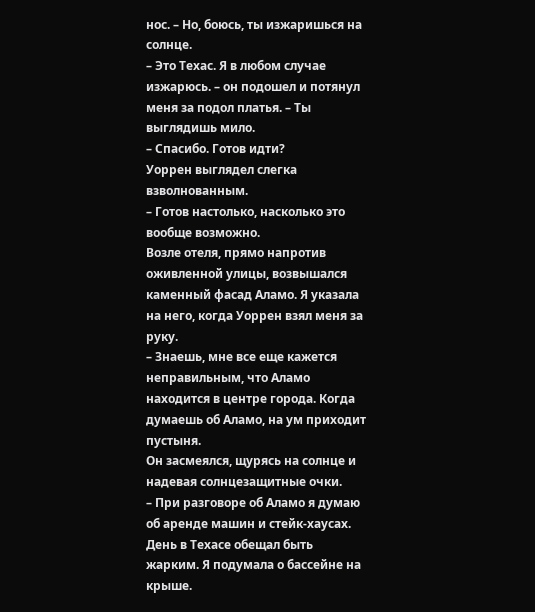нос. – Но, боюсь, ты изжаришься на солнце.
– Это Техас. Я в любом случае изжарюсь. – он подошел и потянул меня за подол платья. – Ты выглядишь мило.
– Спасибо. Готов идти?
Уоррен выглядел слегка взволнованным.
– Готов настолько, насколько это вообще возможно.
Возле отеля, прямо напротив оживленной улицы, возвышался каменный фасад Аламо. Я указала на него, когда Уоррен взял меня за руку.
– Знаешь, мне все еще кажется неправильным, что Аламо находится в центре города. Когда думаешь об Аламо, на ум приходит пустыня.
Он засмеялся, щурясь на солнце и надевая солнцезащитные очки.
– При разговоре об Аламо я думаю об аренде машин и стейк-хаусах.
День в Техасе обещал быть жарким. Я подумала о бассейне на крыше.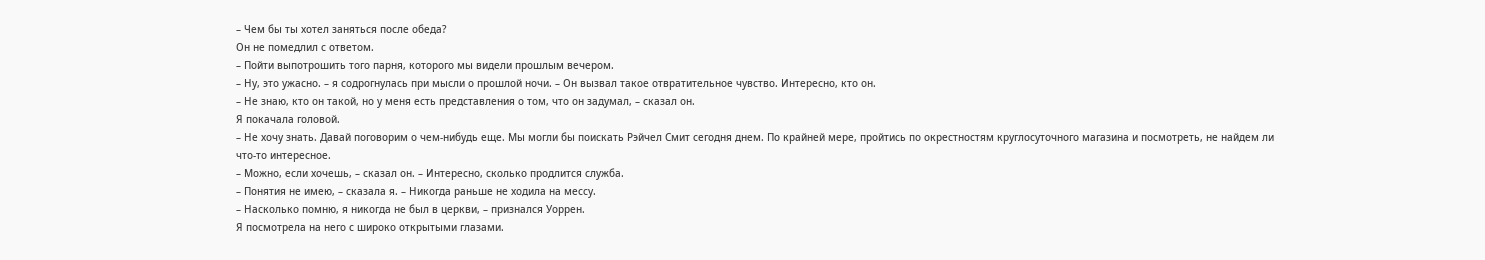– Чем бы ты хотел заняться после обеда?
Он не помедлил с ответом.
– Пойти выпотрошить того парня, которого мы видели прошлым вечером.
– Ну, это ужасно. – я содрогнулась при мысли о прошлой ночи. – Он вызвал такое отвратительное чувство. Интересно, кто он.
– Не знаю, кто он такой, но у меня есть представления о том, что он задумал, – сказал он.
Я покачала головой.
– Не хочу знать. Давай поговорим о чем-нибудь еще. Мы могли бы поискать Рэйчел Смит сегодня днем. По крайней мере, пройтись по окрестностям круглосуточного магазина и посмотреть, не найдем ли что-то интересное.
– Можно, если хочешь, – сказал он. – Интересно, сколько продлится служба.
– Понятия не имею, – сказала я. – Никогда раньше не ходила на мессу.
– Насколько помню, я никогда не был в церкви, – признался Уоррен.
Я посмотрела на него с широко открытыми глазами.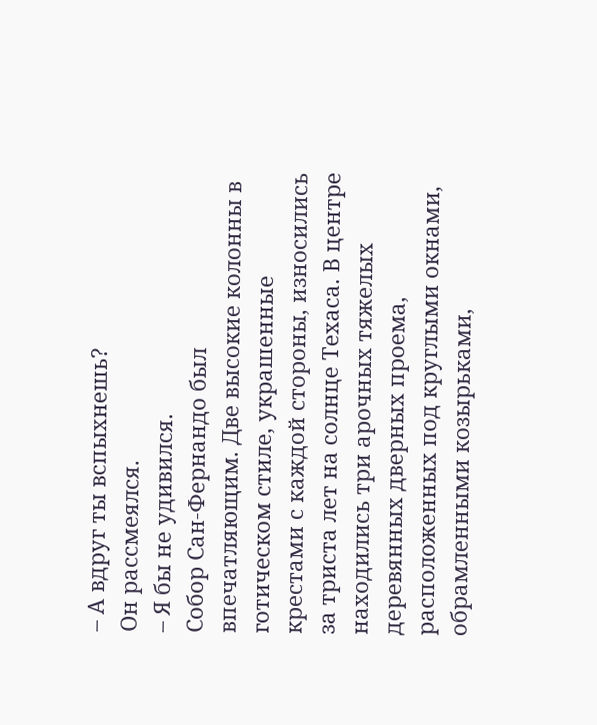– А вдруг ты вспыхнешь?
Он рассмеялся.
– Я бы не удивился.
Собор Сан-Фернандо был впечатляющим. Две высокие колонны в готическом стиле, украшенные крестами с каждой стороны, износились за триста лет на солнце Техаса. В центре находились три арочных тяжелых деревянных дверных проема, расположенных под круглыми окнами, обрамленными козырьками,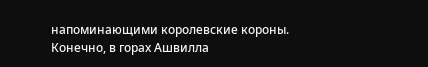напоминающими королевские короны.
Конечно, в горах Ашвилла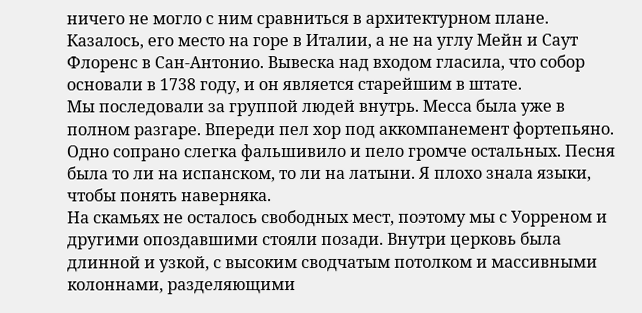ничего не могло с ним сравниться в архитектурном плане. Казалось, его место на горе в Италии, а не на углу Мейн и Саут Флоренс в Сан-Антонио. Вывеска над входом гласила, что собор основали в 1738 году, и он является старейшим в штате.
Мы последовали за группой людей внутрь. Месса была уже в полном разгаре. Впереди пел хор под аккомпанемент фортепьяно. Одно сопрано слегка фальшивило и пело громче остальных. Песня была то ли на испанском, то ли на латыни. Я плохо знала языки, чтобы понять наверняка.
На скамьях не осталось свободных мест, поэтому мы с Уорреном и другими опоздавшими стояли позади. Внутри церковь была длинной и узкой, с высоким сводчатым потолком и массивными колоннами, разделяющими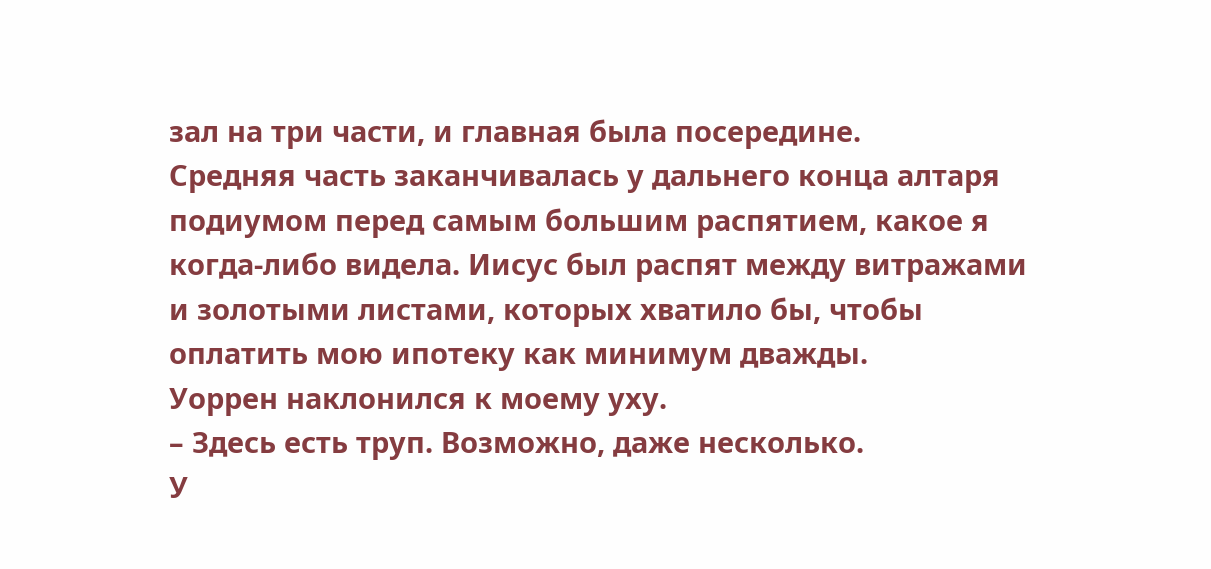зал на три части, и главная была посередине.
Средняя часть заканчивалась у дальнего конца алтаря подиумом перед самым большим распятием, какое я когда-либо видела. Иисус был распят между витражами и золотыми листами, которых хватило бы, чтобы оплатить мою ипотеку как минимум дважды.
Уоррен наклонился к моему уху.
– Здесь есть труп. Возможно, даже несколько.
У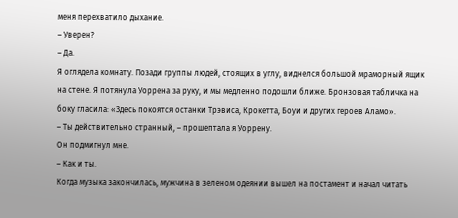меня перехватило дыхание.
– Уверен?
– Да.
Я оглядела комнату. Позади группы людей, стоящих в углу, виднелся большой мраморный ящик на стене. Я потянула Уоррена за руку, и мы медленно подошли ближе. Бронзовая табличка на боку гласила: «Здесь покоятся останки Трэвиса, Крокетта, Боуи и других героев Аламо».
– Ты действительно странный, – прошептала я Уоррену.
Он подмигнул мне.
– Как и ты.
Когда музыка закончилась, мужчина в зеленом одеянии вышел на постамент и начал читать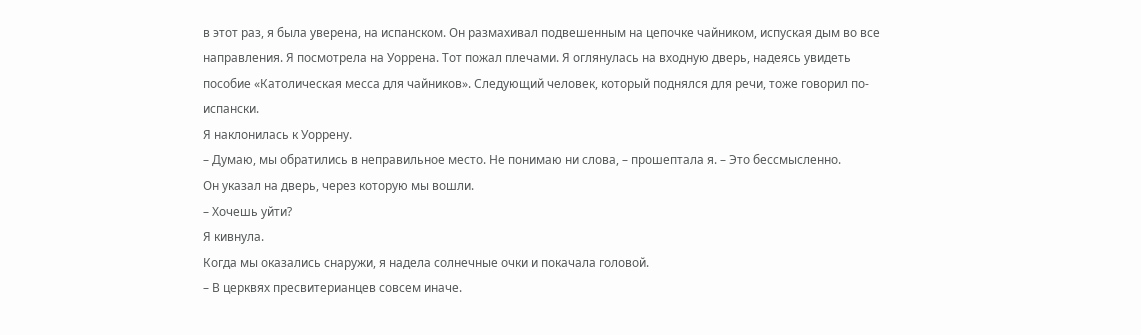в этот раз, я была уверена, на испанском. Он размахивал подвешенным на цепочке чайником, испуская дым во все направления. Я посмотрела на Уоррена. Тот пожал плечами. Я оглянулась на входную дверь, надеясь увидеть пособие «Католическая месса для чайников». Следующий человек, который поднялся для речи, тоже говорил по-испански.
Я наклонилась к Уоррену.
– Думаю, мы обратились в неправильное место. Не понимаю ни слова, – прошептала я. – Это бессмысленно.
Он указал на дверь, через которую мы вошли.
– Хочешь уйти?
Я кивнула.
Когда мы оказались снаружи, я надела солнечные очки и покачала головой.
– В церквях пресвитерианцев совсем иначе.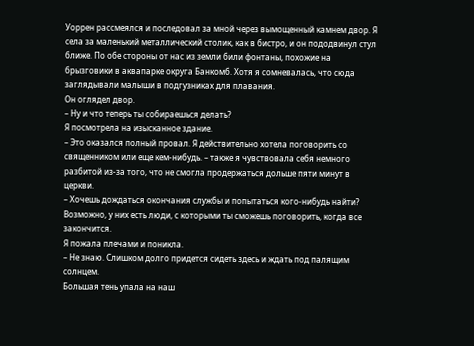Уоррен рассмеялся и последовал за мной через вымощенный камнем двор. Я села за маленький металлический столик, как в бистро, и он пододвинул стул ближе. По обе стороны от нас из земли били фонтаны, похожие на брызговики в аквапарке округа Банкомб. Хотя я сомневалась, что сюда заглядывали малыши в подгузниках для плавания.
Он оглядел двор.
– Ну и что теперь ты собираешься делать?
Я посмотрела на изысканное здание.
– Это оказался полный провал. Я действительно хотела поговорить со священником или еще кем-нибудь. – также я чувствовала себя немного разбитой из-за того, что не смогла продержаться дольше пяти минут в церкви.
– Хочешь дождаться окончания службы и попытаться кого-нибудь найти? Возможно, у них есть люди, с которыми ты сможешь поговорить, когда все закончится.
Я пожала плечами и поникла.
– Не знаю. Слишком долго придется сидеть здесь и ждать под палящим солнцем.
Большая тень упала на наш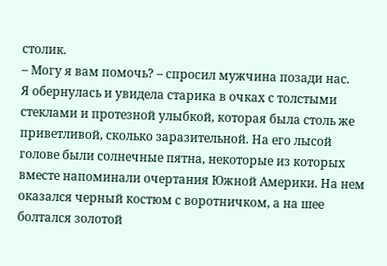столик.
– Могу я вам помочь? – спросил мужчина позади нас.
Я обернулась и увидела старика в очках с толстыми стеклами и протезной улыбкой, которая была столь же приветливой, сколько заразительной. На его лысой голове были солнечные пятна, некоторые из которых вместе напоминали очертания Южной Америки. На нем оказался черный костюм с воротничком, а на шее болтался золотой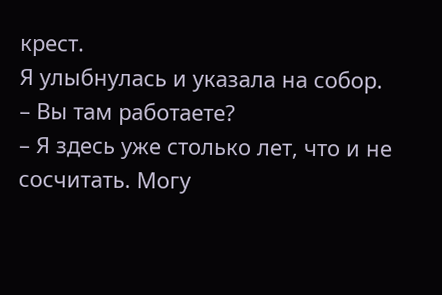крест.
Я улыбнулась и указала на собор.
– Вы там работаете?
– Я здесь уже столько лет, что и не сосчитать. Могу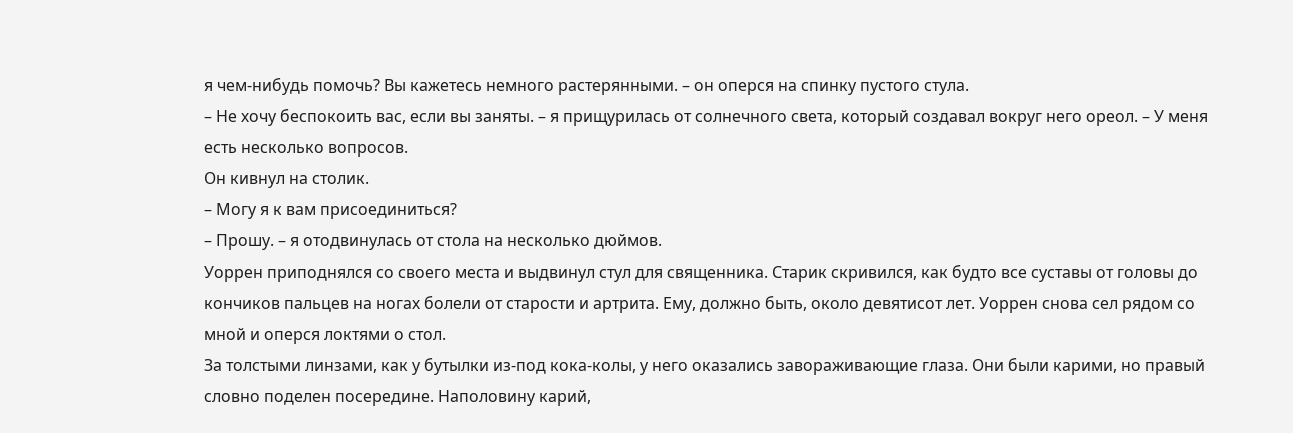я чем-нибудь помочь? Вы кажетесь немного растерянными. – он оперся на спинку пустого стула.
– Не хочу беспокоить вас, если вы заняты. – я прищурилась от солнечного света, который создавал вокруг него ореол. – У меня есть несколько вопросов.
Он кивнул на столик.
– Могу я к вам присоединиться?
– Прошу. – я отодвинулась от стола на несколько дюймов.
Уоррен приподнялся со своего места и выдвинул стул для священника. Старик скривился, как будто все суставы от головы до кончиков пальцев на ногах болели от старости и артрита. Ему, должно быть, около девятисот лет. Уоррен снова сел рядом со мной и оперся локтями о стол.
За толстыми линзами, как у бутылки из-под кока-колы, у него оказались завораживающие глаза. Они были карими, но правый словно поделен посередине. Наполовину карий,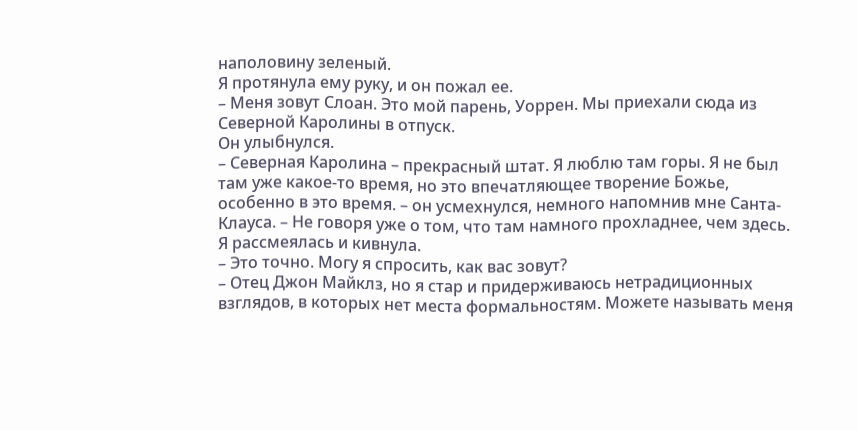наполовину зеленый.
Я протянула ему руку, и он пожал ее.
– Меня зовут Слоан. Это мой парень, Уоррен. Мы приехали сюда из Северной Каролины в отпуск.
Он улыбнулся.
– Северная Каролина – прекрасный штат. Я люблю там горы. Я не был там уже какое-то время, но это впечатляющее творение Божье, особенно в это время. – он усмехнулся, немного напомнив мне Санта-Клауса. – Не говоря уже о том, что там намного прохладнее, чем здесь.
Я рассмеялась и кивнула.
– Это точно. Могу я спросить, как вас зовут?
– Отец Джон Майклз, но я стар и придерживаюсь нетрадиционных взглядов, в которых нет места формальностям. Можете называть меня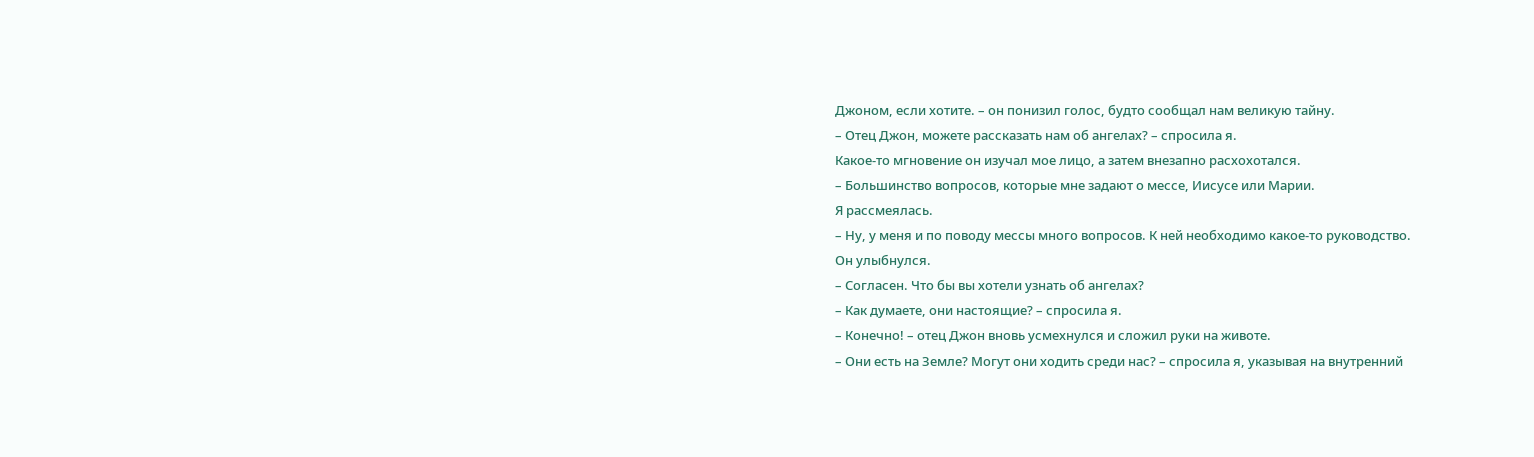Джоном, если хотите. – он понизил голос, будто сообщал нам великую тайну.
– Отец Джон, можете рассказать нам об ангелах? – спросила я.
Какое-то мгновение он изучал мое лицо, а затем внезапно расхохотался.
– Большинство вопросов, которые мне задают о мессе, Иисусе или Марии.
Я рассмеялась.
– Ну, у меня и по поводу мессы много вопросов. К ней необходимо какое-то руководство.
Он улыбнулся.
– Согласен. Что бы вы хотели узнать об ангелах?
– Как думаете, они настоящие? – спросила я.
– Конечно! – отец Джон вновь усмехнулся и сложил руки на животе.
– Они есть на Земле? Могут они ходить среди нас? – спросила я, указывая на внутренний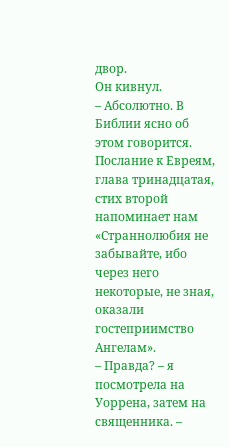двор.
Он кивнул.
– Абсолютно. В Библии ясно об этом говорится. Послание к Евреям, глава тринадцатая, стих второй напоминает нам «Страннолюбия не забывайте, ибо через него некоторые, не зная, оказали гостеприимство Ангелам».
– Правда? – я посмотрела на Уоррена, затем на священника. –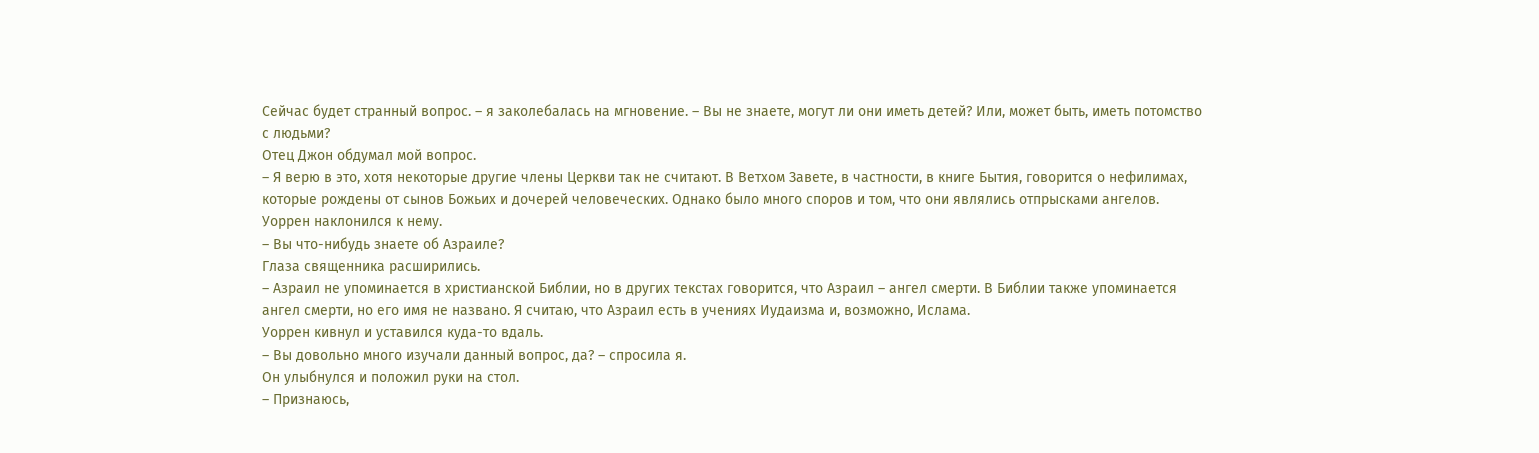Сейчас будет странный вопрос. – я заколебалась на мгновение. – Вы не знаете, могут ли они иметь детей? Или, может быть, иметь потомство с людьми?
Отец Джон обдумал мой вопрос.
– Я верю в это, хотя некоторые другие члены Церкви так не считают. В Ветхом Завете, в частности, в книге Бытия, говорится о нефилимах, которые рождены от сынов Божьих и дочерей человеческих. Однако было много споров и том, что они являлись отпрысками ангелов.
Уоррен наклонился к нему.
– Вы что-нибудь знаете об Азраиле?
Глаза священника расширились.
– Азраил не упоминается в христианской Библии, но в других текстах говорится, что Азраил – ангел смерти. В Библии также упоминается ангел смерти, но его имя не названо. Я считаю, что Азраил есть в учениях Иудаизма и, возможно, Ислама.
Уоррен кивнул и уставился куда-то вдаль.
– Вы довольно много изучали данный вопрос, да? – спросила я.
Он улыбнулся и положил руки на стол.
– Признаюсь,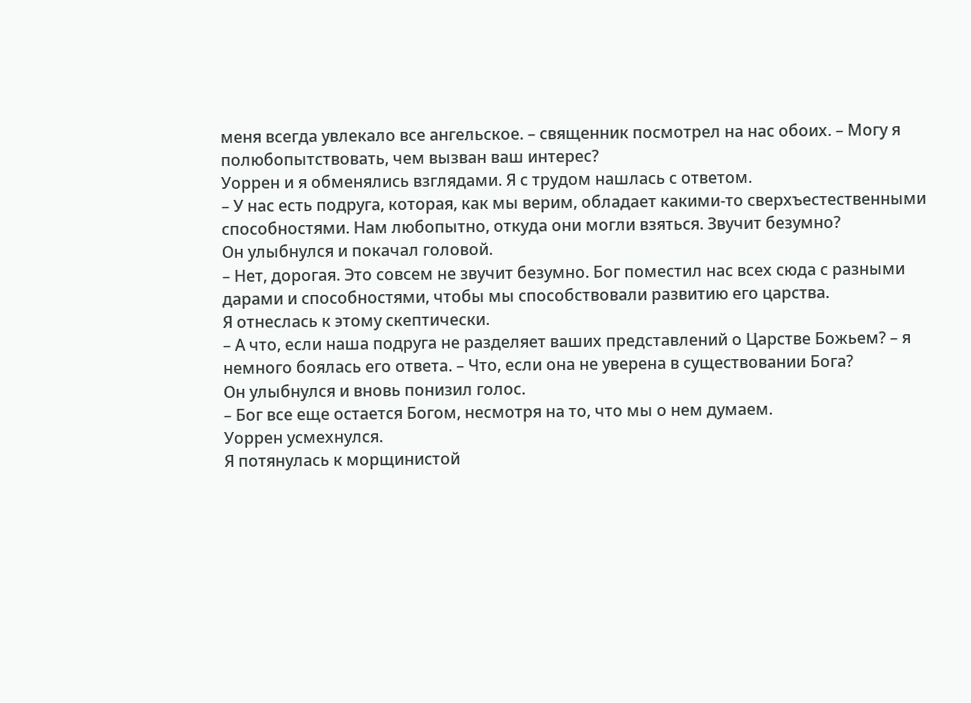меня всегда увлекало все ангельское. – священник посмотрел на нас обоих. – Могу я полюбопытствовать, чем вызван ваш интерес?
Уоррен и я обменялись взглядами. Я с трудом нашлась с ответом.
– У нас есть подруга, которая, как мы верим, обладает какими-то сверхъестественными способностями. Нам любопытно, откуда они могли взяться. Звучит безумно?
Он улыбнулся и покачал головой.
– Нет, дорогая. Это совсем не звучит безумно. Бог поместил нас всех сюда с разными дарами и способностями, чтобы мы способствовали развитию его царства.
Я отнеслась к этому скептически.
– А что, если наша подруга не разделяет ваших представлений о Царстве Божьем? – я немного боялась его ответа. – Что, если она не уверена в существовании Бога?
Он улыбнулся и вновь понизил голос.
– Бог все еще остается Богом, несмотря на то, что мы о нем думаем.
Уоррен усмехнулся.
Я потянулась к морщинистой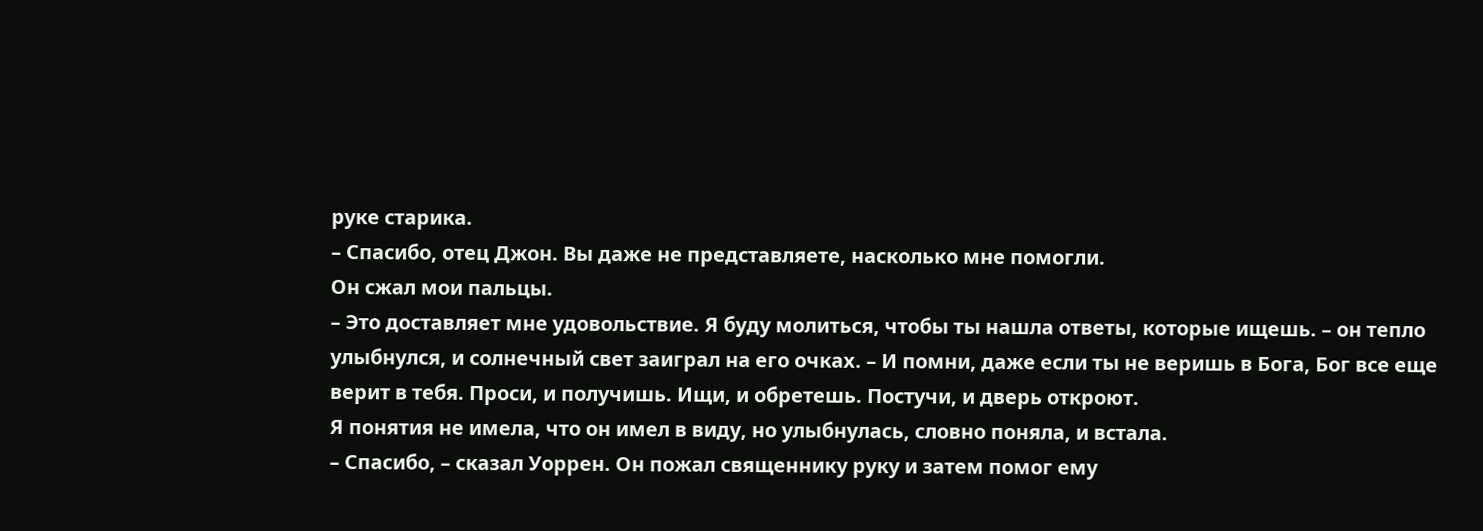руке старика.
– Спасибо, отец Джон. Вы даже не представляете, насколько мне помогли.
Он сжал мои пальцы.
– Это доставляет мне удовольствие. Я буду молиться, чтобы ты нашла ответы, которые ищешь. – он тепло улыбнулся, и солнечный свет заиграл на его очках. – И помни, даже если ты не веришь в Бога, Бог все еще верит в тебя. Проси, и получишь. Ищи, и обретешь. Постучи, и дверь откроют.
Я понятия не имела, что он имел в виду, но улыбнулась, словно поняла, и встала.
– Спасибо, – сказал Уоррен. Он пожал священнику руку и затем помог ему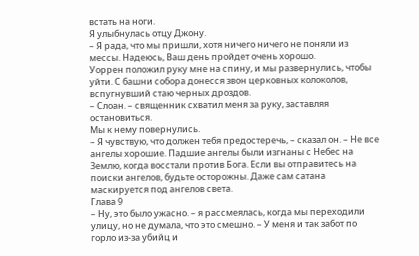встать на ноги.
Я улыбнулась отцу Джону.
– Я рада, что мы пришли, хотя ничего ничего не поняли из мессы. Надеюсь, Ваш день пройдет очень хорошо.
Уоррен положил руку мне на спину, и мы развернулись, чтобы уйти. С башни собора донесся звон церковных колоколов, вспугнувший стаю черных дроздов.
– Слоан. – священник схватил меня за руку, заставляя остановиться.
Мы к нему повернулись.
– Я чувствую, что должен тебя предостеречь, – сказал он. – Не все ангелы хорошие. Падшие ангелы были изгнаны с Небес на Землю, когда восстали против Бога. Если вы отправитесь на поиски ангелов, будьте осторожны. Даже сам сатана маскируется под ангелов света.
Глава 9
– Ну, это было ужасно. – я рассмеялась, когда мы переходили улицу, но не думала, что это смешно. – У меня и так забот по горло из-за убийц и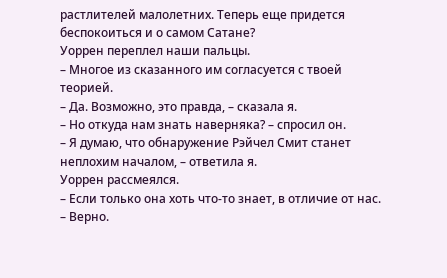растлителей малолетних. Теперь еще придется беспокоиться и о самом Сатане?
Уоррен переплел наши пальцы.
– Многое из сказанного им согласуется с твоей теорией.
– Да. Возможно, это правда, – сказала я.
– Но откуда нам знать наверняка? – спросил он.
– Я думаю, что обнаружение Рэйчел Смит станет неплохим началом, – ответила я.
Уоррен рассмеялся.
– Если только она хоть что-то знает, в отличие от нас.
– Верно.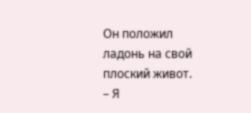Он положил ладонь на свой плоский живот.
– Я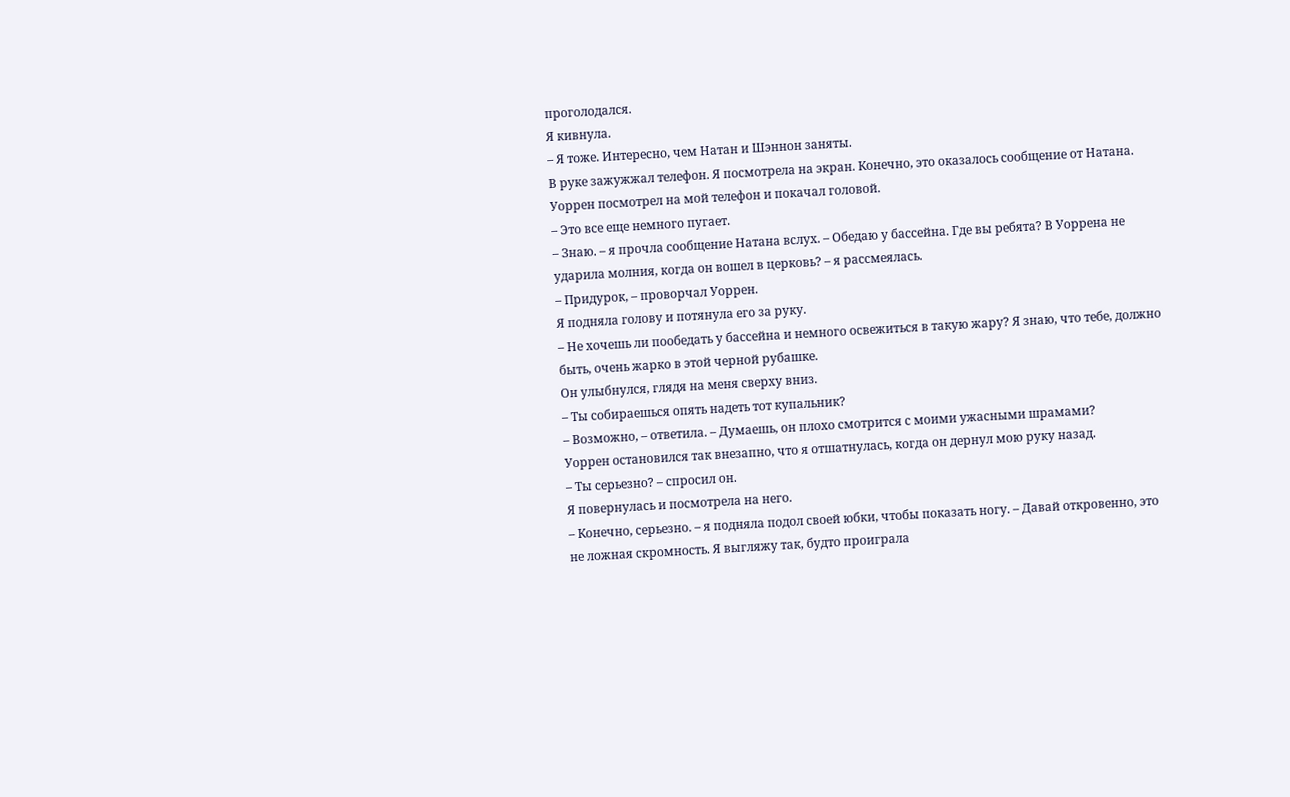проголодался.
Я кивнула.
– Я тоже. Интересно, чем Натан и Шэннон заняты.
В руке зажужжал телефон. Я посмотрела на экран. Конечно, это оказалось сообщение от Натана.
Уоррен посмотрел на мой телефон и покачал головой.
– Это все еще немного пугает.
– Знаю. – я прочла сообщение Натана вслух. – Обедаю у бассейна. Где вы ребята? В Уоррена не ударила молния, когда он вошел в церковь? – я рассмеялась.
– Придурок, – проворчал Уоррен.
Я подняла голову и потянула его за руку.
– Не хочешь ли пообедать у бассейна и немного освежиться в такую жару? Я знаю, что тебе, должно быть, очень жарко в этой черной рубашке.
Он улыбнулся, глядя на меня сверху вниз.
– Ты собираешься опять надеть тот купальник?
– Возможно, – ответила. – Думаешь, он плохо смотрится с моими ужасными шрамами?
Уоррен остановился так внезапно, что я отшатнулась, когда он дернул мою руку назад.
– Ты серьезно? – спросил он.
Я повернулась и посмотрела на него.
– Конечно, серьезно. – я подняла подол своей юбки, чтобы показать ногу. – Давай откровенно, это не ложная скромность. Я выгляжу так, будто проиграла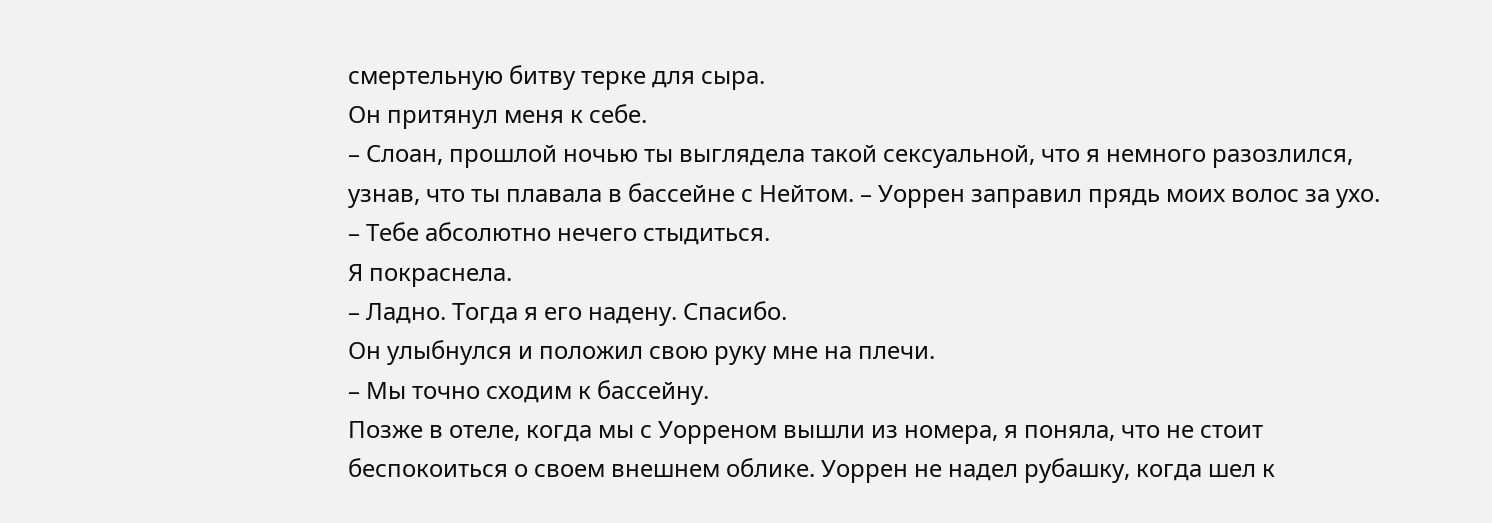смертельную битву терке для сыра.
Он притянул меня к себе.
– Слоан, прошлой ночью ты выглядела такой сексуальной, что я немного разозлился, узнав, что ты плавала в бассейне с Нейтом. – Уоррен заправил прядь моих волос за ухо. – Тебе абсолютно нечего стыдиться.
Я покраснела.
– Ладно. Тогда я его надену. Спасибо.
Он улыбнулся и положил свою руку мне на плечи.
– Мы точно сходим к бассейну.
Позже в отеле, когда мы с Уорреном вышли из номера, я поняла, что не стоит беспокоиться о своем внешнем облике. Уоррен не надел рубашку, когда шел к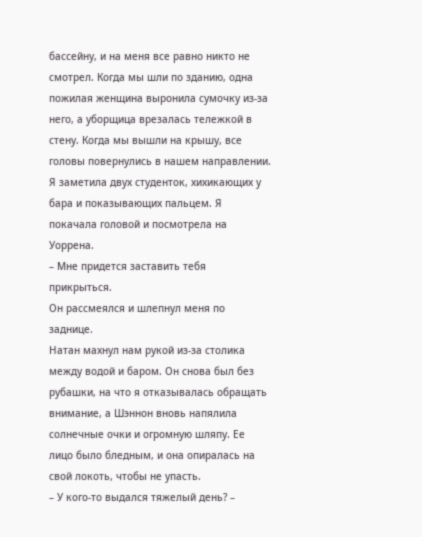бассейну, и на меня все равно никто не смотрел. Когда мы шли по зданию, одна пожилая женщина выронила сумочку из-за него, а уборщица врезалась тележкой в стену. Когда мы вышли на крышу, все головы повернулись в нашем направлении.
Я заметила двух студенток, хихикающих у бара и показывающих пальцем. Я покачала головой и посмотрела на Уоррена.
– Мне придется заставить тебя прикрыться.
Он рассмеялся и шлепнул меня по заднице.
Натан махнул нам рукой из-за столика между водой и баром. Он снова был без рубашки, на что я отказывалась обращать внимание, а Шэннон вновь напялила солнечные очки и огромную шляпу. Ее лицо было бледным, и она опиралась на свой локоть, чтобы не упасть.
– У кого-то выдался тяжелый день? –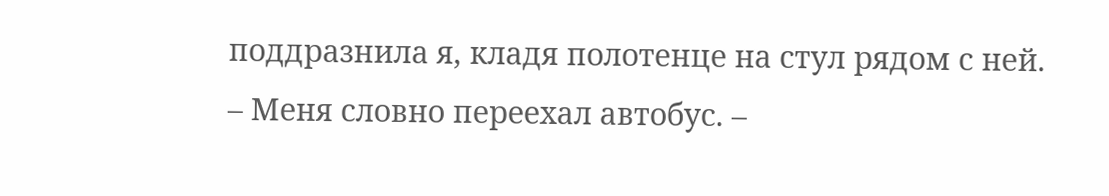поддразнила я, кладя полотенце на стул рядом с ней.
– Меня словно переехал автобус. –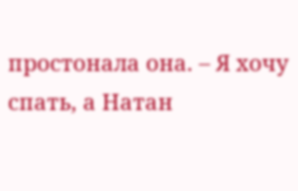простонала она. – Я хочу спать, а Натан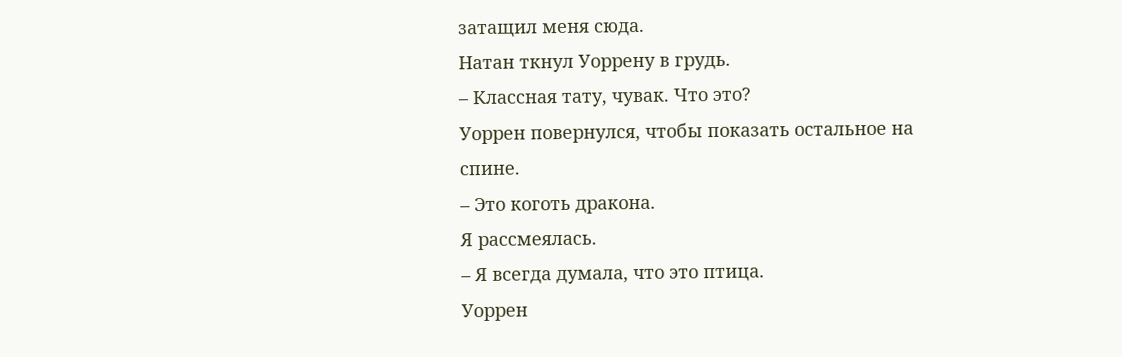затащил меня сюда.
Натан ткнул Уоррену в грудь.
– Классная тату, чувак. Что это?
Уоррен повернулся, чтобы показать остальное на спине.
– Это коготь дракона.
Я рассмеялась.
– Я всегда думала, что это птица.
Уоррен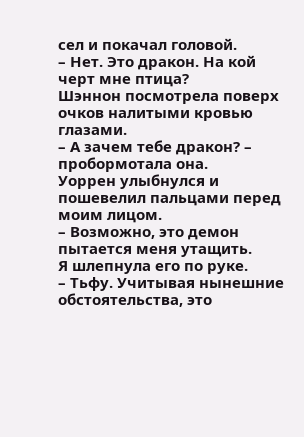сел и покачал головой.
– Нет. Это дракон. На кой черт мне птица?
Шэннон посмотрела поверх очков налитыми кровью глазами.
– А зачем тебе дракон? – пробормотала она.
Уоррен улыбнулся и пошевелил пальцами перед моим лицом.
– Возможно, это демон пытается меня утащить.
Я шлепнула его по руке.
– Тьфу. Учитывая нынешние обстоятельства, это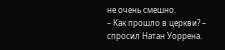не очень смешно.
– Как прошло в церкви? – спросил Натан Уоррена.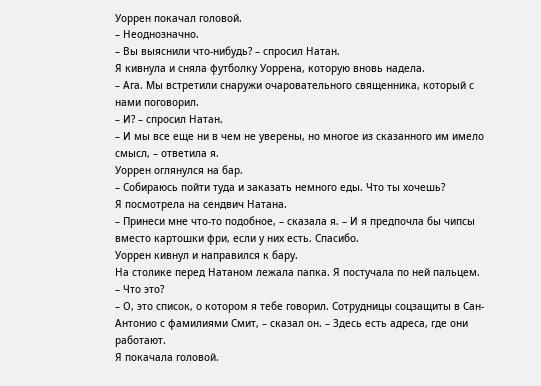Уоррен покачал головой.
– Неоднозначно.
– Вы выяснили что-нибудь? – спросил Натан.
Я кивнула и сняла футболку Уоррена, которую вновь надела.
– Ага. Мы встретили снаружи очаровательного священника, который с нами поговорил.
– И? – спросил Натан.
– И мы все еще ни в чем не уверены, но многое из сказанного им имело смысл, – ответила я.
Уоррен оглянулся на бар.
– Собираюсь пойти туда и заказать немного еды. Что ты хочешь?
Я посмотрела на сендвич Натана.
– Принеси мне что-то подобное, – сказала я. – И я предпочла бы чипсы вместо картошки фри, если у них есть. Спасибо.
Уоррен кивнул и направился к бару.
На столике перед Натаном лежала папка. Я постучала по ней пальцем.
– Что это?
– О, это список, о котором я тебе говорил. Сотрудницы соцзащиты в Сан-Антонио с фамилиями Смит, – сказал он. – Здесь есть адреса, где они работают.
Я покачала головой.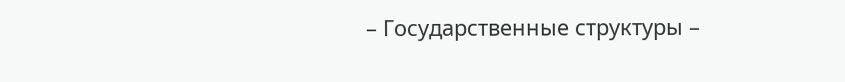– Государственные структуры –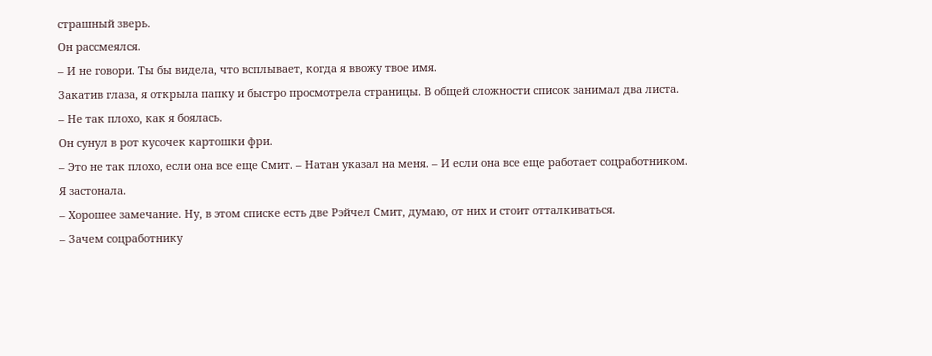страшный зверь.
Он рассмеялся.
– И не говори. Ты бы видела, что всплывает, когда я ввожу твое имя.
Закатив глаза, я открыла папку и быстро просмотрела страницы. В общей сложности список занимал два листа.
– Не так плохо, как я боялась.
Он сунул в рот кусочек картошки фри.
– Это не так плохо, если она все еще Смит. – Натан указал на меня. – И если она все еще работает соцработником.
Я застонала.
– Хорошее замечание. Ну, в этом списке есть две Рэйчел Смит, думаю, от них и стоит отталкиваться.
– Зачем соцработнику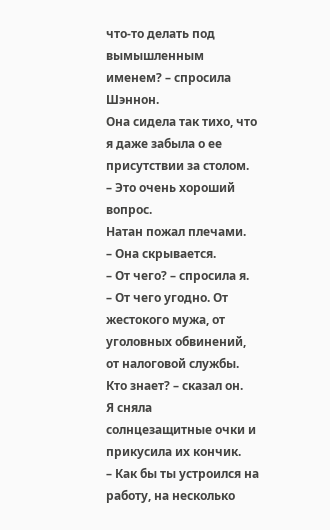что-то делать под вымышленным именем? – спросила Шэннон.
Она сидела так тихо, что я даже забыла о ее присутствии за столом.
– Это очень хороший вопрос.
Натан пожал плечами.
– Она скрывается.
– От чего? – спросила я.
– От чего угодно. От жестокого мужа, от уголовных обвинений, от налоговой службы. Кто знает? – сказал он.
Я сняла солнцезащитные очки и прикусила их кончик.
– Как бы ты устроился на работу, на несколько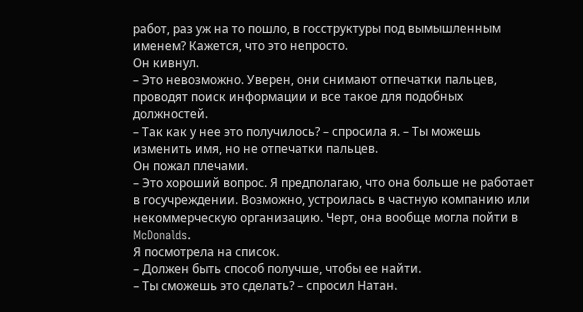работ, раз уж на то пошло, в госструктуры под вымышленным именем? Кажется, что это непросто.
Он кивнул.
– Это невозможно. Уверен, они снимают отпечатки пальцев, проводят поиск информации и все такое для подобных должностей.
– Так как у нее это получилось? – спросила я. – Ты можешь изменить имя, но не отпечатки пальцев.
Он пожал плечами.
– Это хороший вопрос. Я предполагаю, что она больше не работает в госучреждении. Возможно, устроилась в частную компанию или некоммерческую организацию. Черт, она вообще могла пойти в McDonalds.
Я посмотрела на список.
– Должен быть способ получше, чтобы ее найти.
– Ты сможешь это сделать? – спросил Натан.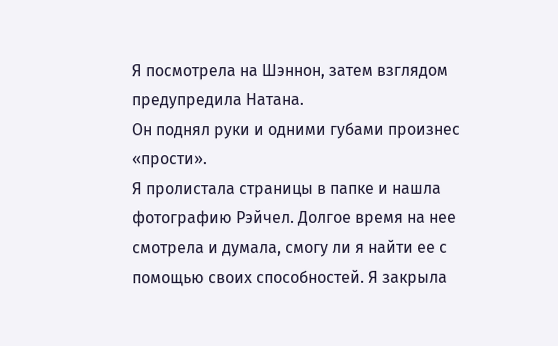Я посмотрела на Шэннон, затем взглядом предупредила Натана.
Он поднял руки и одними губами произнес «прости».
Я пролистала страницы в папке и нашла фотографию Рэйчел. Долгое время на нее смотрела и думала, смогу ли я найти ее с помощью своих способностей. Я закрыла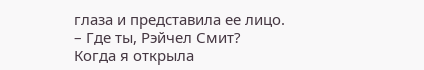глаза и представила ее лицо.
– Где ты, Рэйчел Смит?
Когда я открыла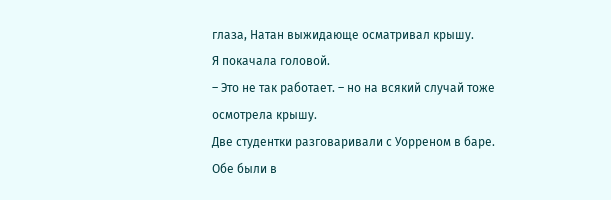глаза, Натан выжидающе осматривал крышу.
Я покачала головой.
– Это не так работает. – но на всякий случай тоже осмотрела крышу.
Две студентки разговаривали с Уорреном в баре. Обе были в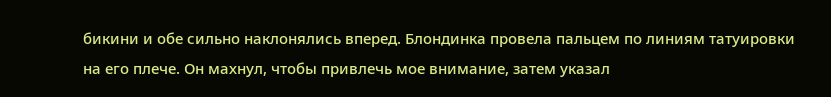бикини и обе сильно наклонялись вперед. Блондинка провела пальцем по линиям татуировки на его плече. Он махнул, чтобы привлечь мое внимание, затем указал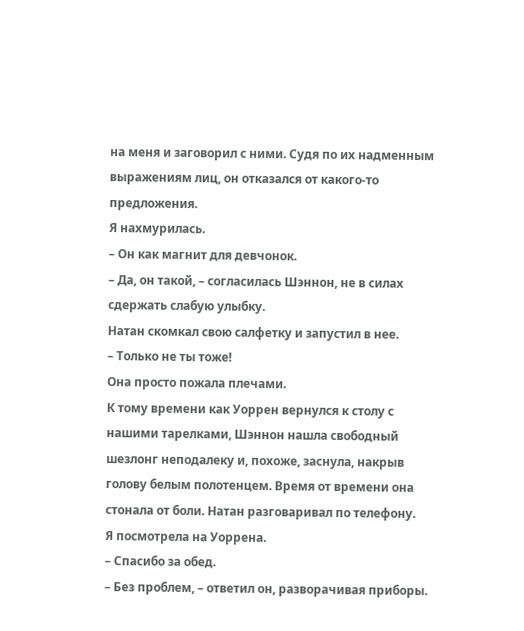на меня и заговорил с ними. Судя по их надменным выражениям лиц, он отказался от какого-то предложения.
Я нахмурилась.
– Он как магнит для девчонок.
– Да, он такой, – согласилась Шэннон, не в силах сдержать слабую улыбку.
Натан скомкал свою салфетку и запустил в нее.
– Только не ты тоже!
Она просто пожала плечами.
К тому времени как Уоррен вернулся к столу с нашими тарелками, Шэннон нашла свободный шезлонг неподалеку и, похоже, заснула, накрыв голову белым полотенцем. Время от времени она стонала от боли. Натан разговаривал по телефону.
Я посмотрела на Уоррена.
– Спасибо за обед.
– Без проблем, – ответил он, разворачивая приборы.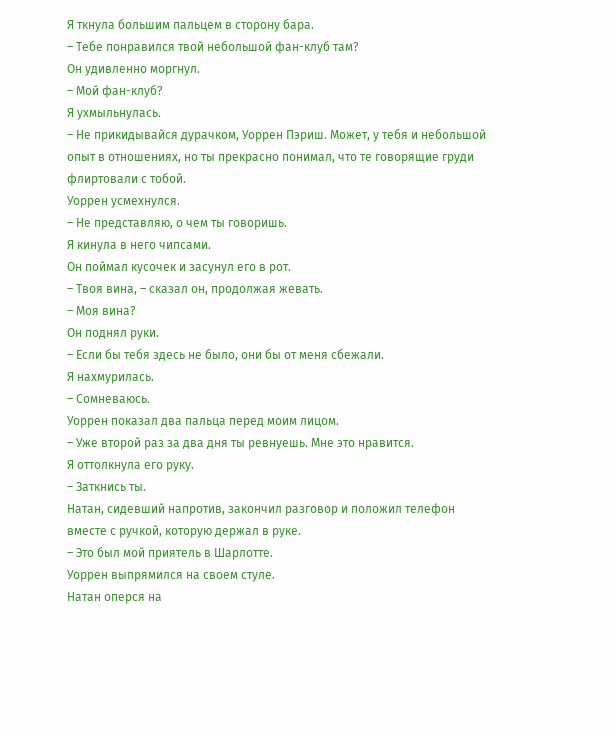Я ткнула большим пальцем в сторону бара.
– Тебе понравился твой небольшой фан-клуб там?
Он удивленно моргнул.
– Мой фан-клуб?
Я ухмыльнулась.
– Не прикидывайся дурачком, Уоррен Пэриш. Может, у тебя и небольшой опыт в отношениях, но ты прекрасно понимал, что те говорящие груди флиртовали с тобой.
Уоррен усмехнулся.
– Не представляю, о чем ты говоришь.
Я кинула в него чипсами.
Он поймал кусочек и засунул его в рот.
– Твоя вина, – сказал он, продолжая жевать.
– Моя вина?
Он поднял руки.
– Если бы тебя здесь не было, они бы от меня сбежали.
Я нахмурилась.
– Сомневаюсь.
Уоррен показал два пальца перед моим лицом.
– Уже второй раз за два дня ты ревнуешь. Мне это нравится.
Я оттолкнула его руку.
– Заткнись ты.
Натан, сидевший напротив, закончил разговор и положил телефон вместе с ручкой, которую держал в руке.
– Это был мой приятель в Шарлотте.
Уоррен выпрямился на своем стуле.
Натан оперся на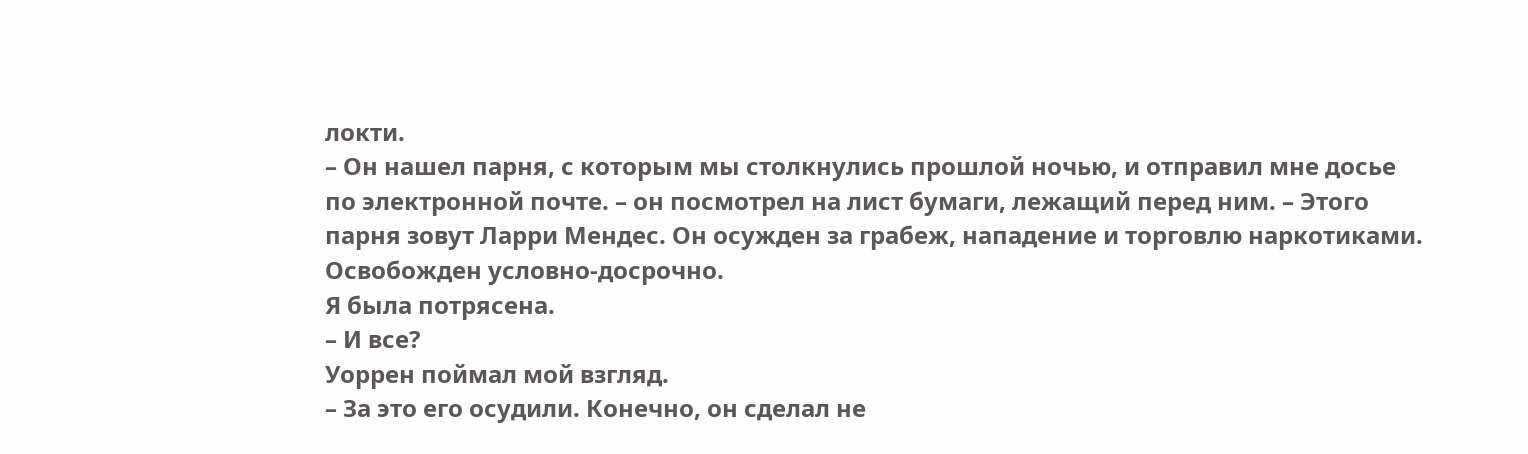локти.
– Он нашел парня, с которым мы столкнулись прошлой ночью, и отправил мне досье по электронной почте. – он посмотрел на лист бумаги, лежащий перед ним. – Этого парня зовут Ларри Мендес. Он осужден за грабеж, нападение и торговлю наркотиками. Освобожден условно-досрочно.
Я была потрясена.
– И все?
Уоррен поймал мой взгляд.
– За это его осудили. Конечно, он сделал не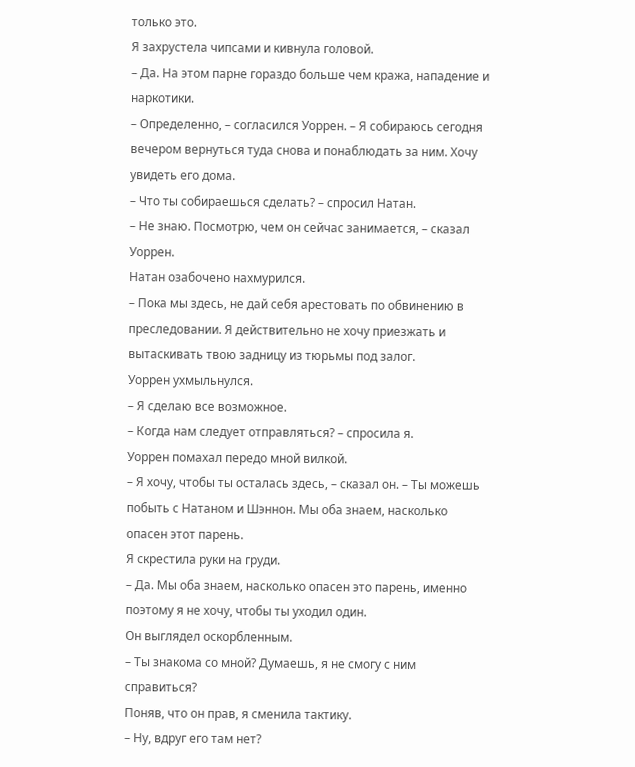только это.
Я захрустела чипсами и кивнула головой.
– Да. На этом парне гораздо больше чем кража, нападение и наркотики.
– Определенно, – согласился Уоррен. – Я собираюсь сегодня вечером вернуться туда снова и понаблюдать за ним. Хочу увидеть его дома.
– Что ты собираешься сделать? – спросил Натан.
– Не знаю. Посмотрю, чем он сейчас занимается, – сказал Уоррен.
Натан озабочено нахмурился.
– Пока мы здесь, не дай себя арестовать по обвинению в преследовании. Я действительно не хочу приезжать и вытаскивать твою задницу из тюрьмы под залог.
Уоррен ухмыльнулся.
– Я сделаю все возможное.
– Когда нам следует отправляться? – спросила я.
Уоррен помахал передо мной вилкой.
– Я хочу, чтобы ты осталась здесь, – сказал он. – Ты можешь побыть с Натаном и Шэннон. Мы оба знаем, насколько опасен этот парень.
Я скрестила руки на груди.
– Да. Мы оба знаем, насколько опасен это парень, именно поэтому я не хочу, чтобы ты уходил один.
Он выглядел оскорбленным.
– Ты знакома со мной? Думаешь, я не смогу с ним справиться?
Поняв, что он прав, я сменила тактику.
– Ну, вдруг его там нет?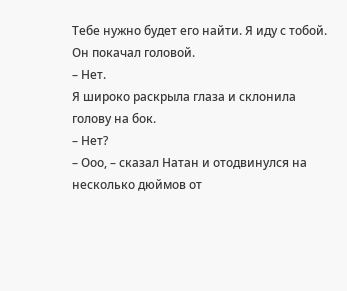Тебе нужно будет его найти. Я иду с тобой.
Он покачал головой.
– Нет.
Я широко раскрыла глаза и склонила голову на бок.
– Нет?
– Ооо, – сказал Натан и отодвинулся на несколько дюймов от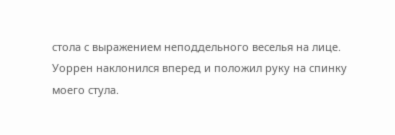стола с выражением неподдельного веселья на лице.
Уоррен наклонился вперед и положил руку на спинку моего стула.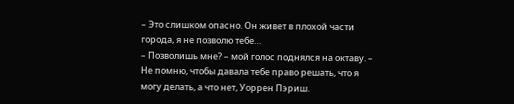– Это слишком опасно. Он живет в плохой части города, я не позволю тебе…
– Позволишь мне? – мой голос поднялся на октаву. – Не помню, чтобы давала тебе право решать, что я могу делать, а что нет, Уоррен Пэриш.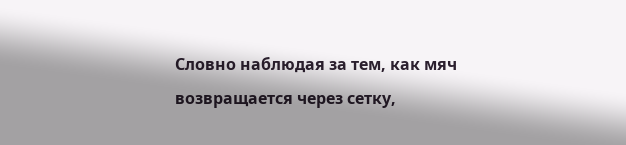Словно наблюдая за тем, как мяч возвращается через сетку,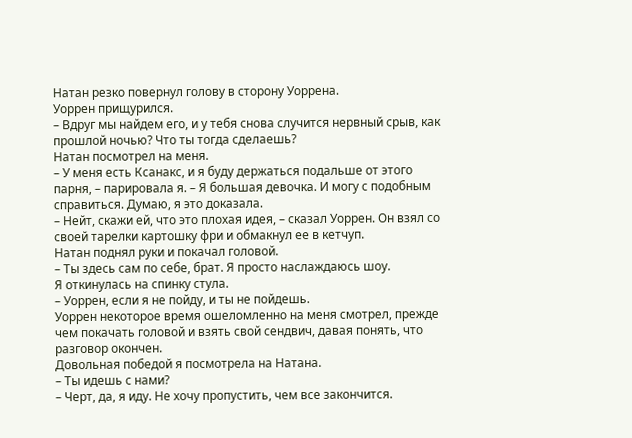Натан резко повернул голову в сторону Уоррена.
Уоррен прищурился.
– Вдруг мы найдем его, и у тебя снова случится нервный срыв, как прошлой ночью? Что ты тогда сделаешь?
Натан посмотрел на меня.
– У меня есть Ксанакс, и я буду держаться подальше от этого парня, – парировала я. – Я большая девочка. И могу с подобным справиться. Думаю, я это доказала.
– Нейт, скажи ей, что это плохая идея, – сказал Уоррен. Он взял со своей тарелки картошку фри и обмакнул ее в кетчуп.
Натан поднял руки и покачал головой.
– Ты здесь сам по себе, брат. Я просто наслаждаюсь шоу.
Я откинулась на спинку стула.
– Уоррен, если я не пойду, и ты не пойдешь.
Уоррен некоторое время ошеломленно на меня смотрел, прежде чем покачать головой и взять свой сендвич, давая понять, что разговор окончен.
Довольная победой я посмотрела на Натана.
– Ты идешь с нами?
– Черт, да, я иду. Не хочу пропустить, чем все закончится.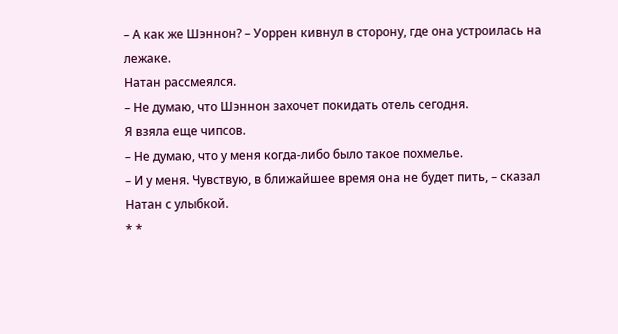– А как же Шэннон? – Уоррен кивнул в сторону, где она устроилась на лежаке.
Натан рассмеялся.
– Не думаю, что Шэннон захочет покидать отель сегодня.
Я взяла еще чипсов.
– Не думаю, что у меня когда-либо было такое похмелье.
– И у меня. Чувствую, в ближайшее время она не будет пить, – сказал Натан с улыбкой.
* *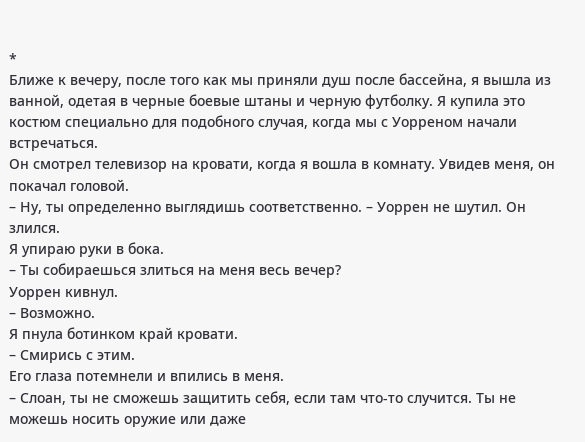*
Ближе к вечеру, после того как мы приняли душ после бассейна, я вышла из ванной, одетая в черные боевые штаны и черную футболку. Я купила это костюм специально для подобного случая, когда мы с Уорреном начали встречаться.
Он смотрел телевизор на кровати, когда я вошла в комнату. Увидев меня, он покачал головой.
– Ну, ты определенно выглядишь соответственно. – Уоррен не шутил. Он злился.
Я упираю руки в бока.
– Ты собираешься злиться на меня весь вечер?
Уоррен кивнул.
– Возможно.
Я пнула ботинком край кровати.
– Смирись с этим.
Его глаза потемнели и впились в меня.
– Слоан, ты не сможешь защитить себя, если там что-то случится. Ты не можешь носить оружие или даже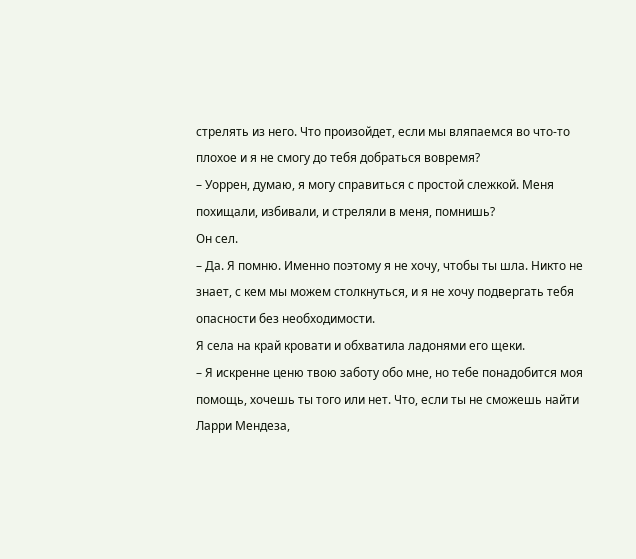стрелять из него. Что произойдет, если мы вляпаемся во что-то плохое и я не смогу до тебя добраться вовремя?
– Уоррен, думаю, я могу справиться с простой слежкой. Меня похищали, избивали, и стреляли в меня, помнишь?
Он сел.
– Да. Я помню. Именно поэтому я не хочу, чтобы ты шла. Никто не знает, с кем мы можем столкнуться, и я не хочу подвергать тебя опасности без необходимости.
Я села на край кровати и обхватила ладонями его щеки.
– Я искренне ценю твою заботу обо мне, но тебе понадобится моя помощь, хочешь ты того или нет. Что, если ты не сможешь найти Ларри Мендеза,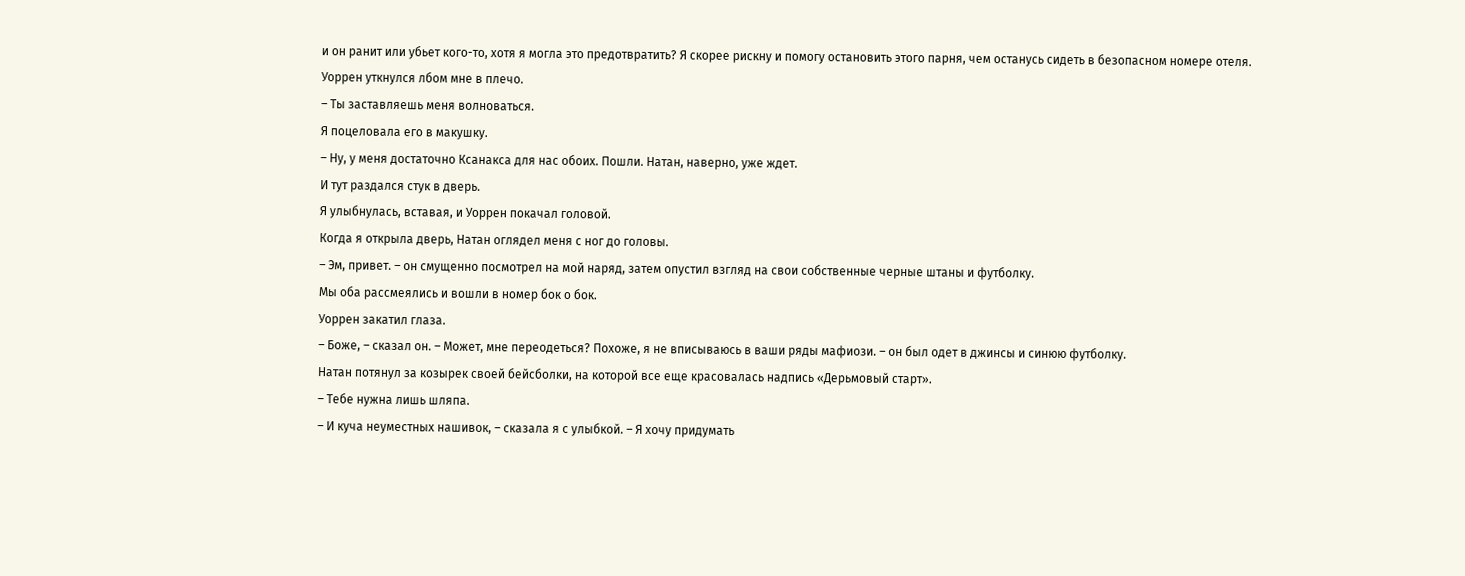и он ранит или убьет кого-то, хотя я могла это предотвратить? Я скорее рискну и помогу остановить этого парня, чем останусь сидеть в безопасном номере отеля.
Уоррен уткнулся лбом мне в плечо.
– Ты заставляешь меня волноваться.
Я поцеловала его в макушку.
– Ну, у меня достаточно Ксанакса для нас обоих. Пошли. Натан, наверно, уже ждет.
И тут раздался стук в дверь.
Я улыбнулась, вставая, и Уоррен покачал головой.
Когда я открыла дверь, Натан оглядел меня с ног до головы.
– Эм, привет. – он смущенно посмотрел на мой наряд, затем опустил взгляд на свои собственные черные штаны и футболку.
Мы оба рассмеялись и вошли в номер бок о бок.
Уоррен закатил глаза.
– Боже, – сказал он. – Может, мне переодеться? Похоже, я не вписываюсь в ваши ряды мафиози. – он был одет в джинсы и синюю футболку.
Натан потянул за козырек своей бейсболки, на которой все еще красовалась надпись «Дерьмовый старт».
– Тебе нужна лишь шляпа.
– И куча неуместных нашивок, – сказала я с улыбкой. – Я хочу придумать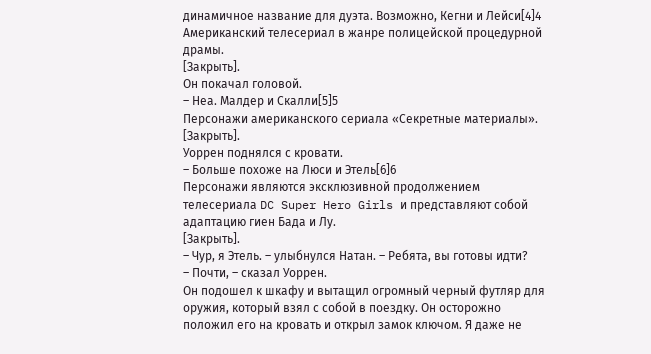динамичное название для дуэта. Возможно, Кегни и Лейси[4]4
Американский телесериал в жанре полицейской процедурной драмы.
[Закрыть].
Он покачал головой.
– Неа. Малдер и Скалли[5]5
Персонажи американского сериала «Секретные материалы».
[Закрыть].
Уоррен поднялся с кровати.
– Больше похоже на Люси и Этель[6]6
Персонажи являются эксклюзивной продолжением телесериала DC Super Hero Girls и представляют собой адаптацию гиен Бада и Лу.
[Закрыть].
– Чур, я Этель. – улыбнулся Натан. – Ребята, вы готовы идти?
– Почти, – сказал Уоррен.
Он подошел к шкафу и вытащил огромный черный футляр для оружия, который взял с собой в поездку. Он осторожно положил его на кровать и открыл замок ключом. Я даже не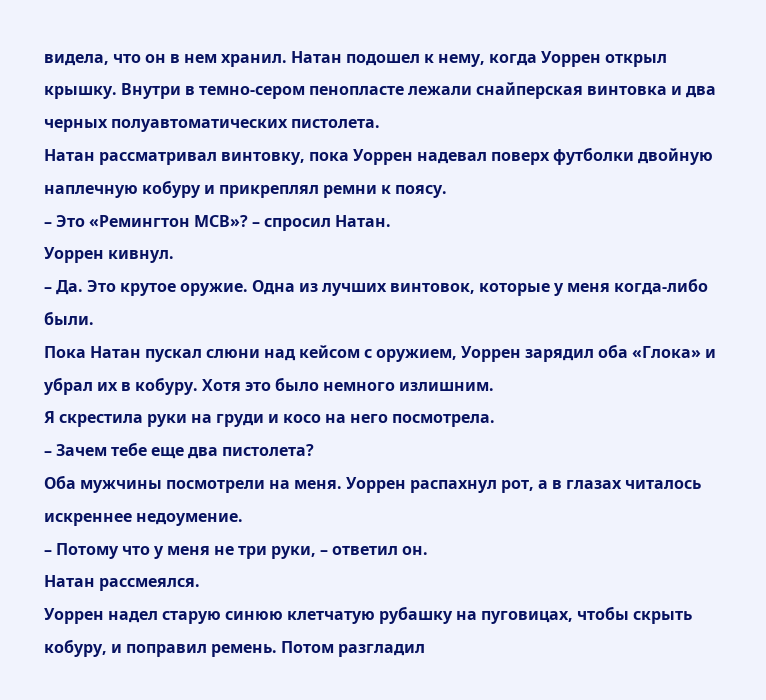видела, что он в нем хранил. Натан подошел к нему, когда Уоррен открыл крышку. Внутри в темно-сером пенопласте лежали снайперская винтовка и два черных полуавтоматических пистолета.
Натан рассматривал винтовку, пока Уоррен надевал поверх футболки двойную наплечную кобуру и прикреплял ремни к поясу.
– Это «Ремингтон МСВ»? – спросил Натан.
Уоррен кивнул.
– Да. Это крутое оружие. Одна из лучших винтовок, которые у меня когда-либо были.
Пока Натан пускал слюни над кейсом с оружием, Уоррен зарядил оба «Глока» и убрал их в кобуру. Хотя это было немного излишним.
Я скрестила руки на груди и косо на него посмотрела.
– Зачем тебе еще два пистолета?
Оба мужчины посмотрели на меня. Уоррен распахнул рот, а в глазах читалось искреннее недоумение.
– Потому что у меня не три руки, – ответил он.
Натан рассмеялся.
Уоррен надел старую синюю клетчатую рубашку на пуговицах, чтобы скрыть кобуру, и поправил ремень. Потом разгладил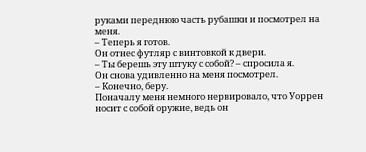руками переднюю часть рубашки и посмотрел на меня.
– Теперь я готов.
Он отнес футляр с винтовкой к двери.
– Ты берешь эту штуку с собой? – спросила я.
Он снова удивленно на меня посмотрел.
– Конечно, беру.
Поначалу меня немного нервировало, что Уоррен носит с собой оружие, ведь он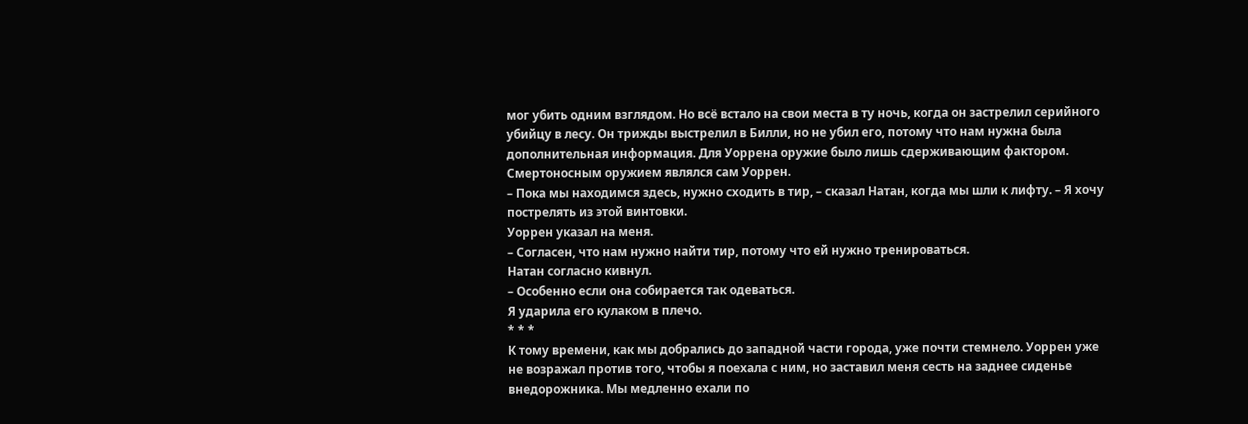мог убить одним взглядом. Но всё встало на свои места в ту ночь, когда он застрелил серийного убийцу в лесу. Он трижды выстрелил в Билли, но не убил его, потому что нам нужна была дополнительная информация. Для Уоррена оружие было лишь сдерживающим фактором. Смертоносным оружием являлся сам Уоррен.
– Пока мы находимся здесь, нужно сходить в тир, – сказал Натан, когда мы шли к лифту. – Я хочу пострелять из этой винтовки.
Уоррен указал на меня.
– Согласен, что нам нужно найти тир, потому что ей нужно тренироваться.
Натан согласно кивнул.
– Особенно если она собирается так одеваться.
Я ударила его кулаком в плечо.
* * *
К тому времени, как мы добрались до западной части города, уже почти стемнело. Уоррен уже не возражал против того, чтобы я поехала с ним, но заставил меня сесть на заднее сиденье внедорожника. Мы медленно ехали по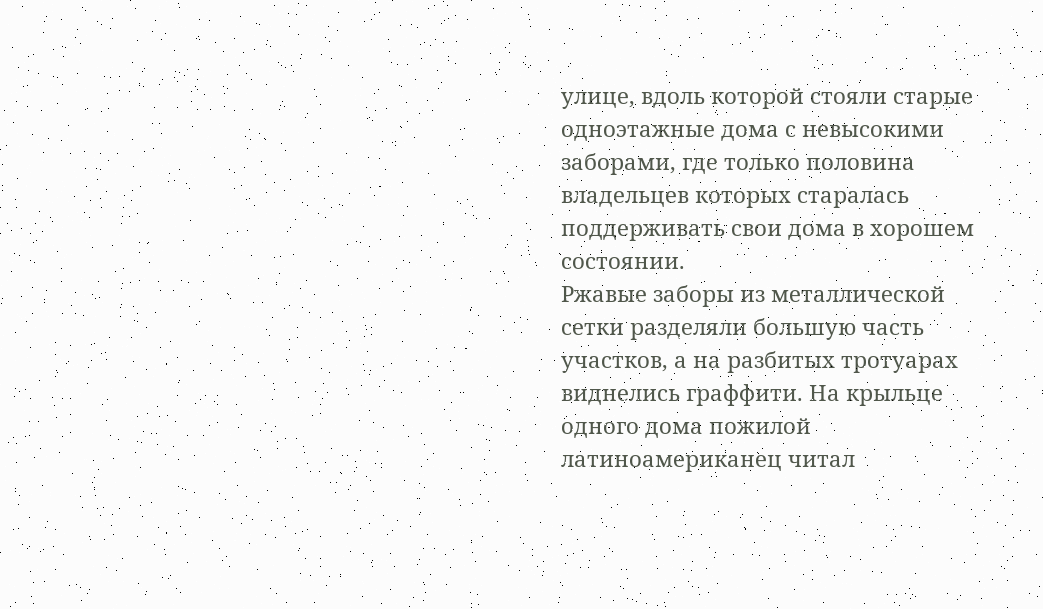улице, вдоль которой стояли старые одноэтажные дома с невысокими заборами, где только половина владельцев которых старалась поддерживать свои дома в хорошем состоянии.
Ржавые заборы из металлической сетки разделяли большую часть участков, а на разбитых тротуарах виднелись граффити. На крыльце одного дома пожилой латиноамериканец читал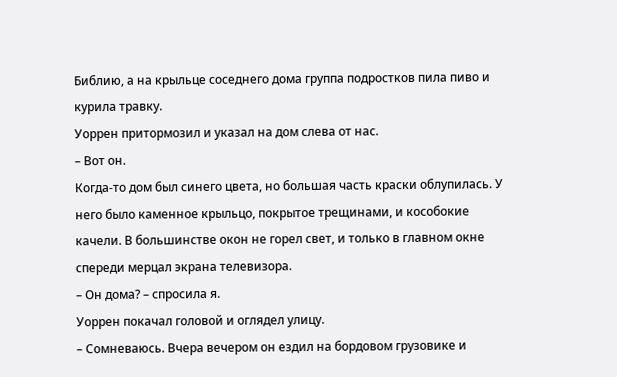Библию, а на крыльце соседнего дома группа подростков пила пиво и курила травку.
Уоррен притормозил и указал на дом слева от нас.
– Вот он.
Когда-то дом был синего цвета, но большая часть краски облупилась. У него было каменное крыльцо, покрытое трещинами, и кособокие качели. В большинстве окон не горел свет, и только в главном окне спереди мерцал экрана телевизора.
– Он дома? – спросила я.
Уоррен покачал головой и оглядел улицу.
– Сомневаюсь. Вчера вечером он ездил на бордовом грузовике и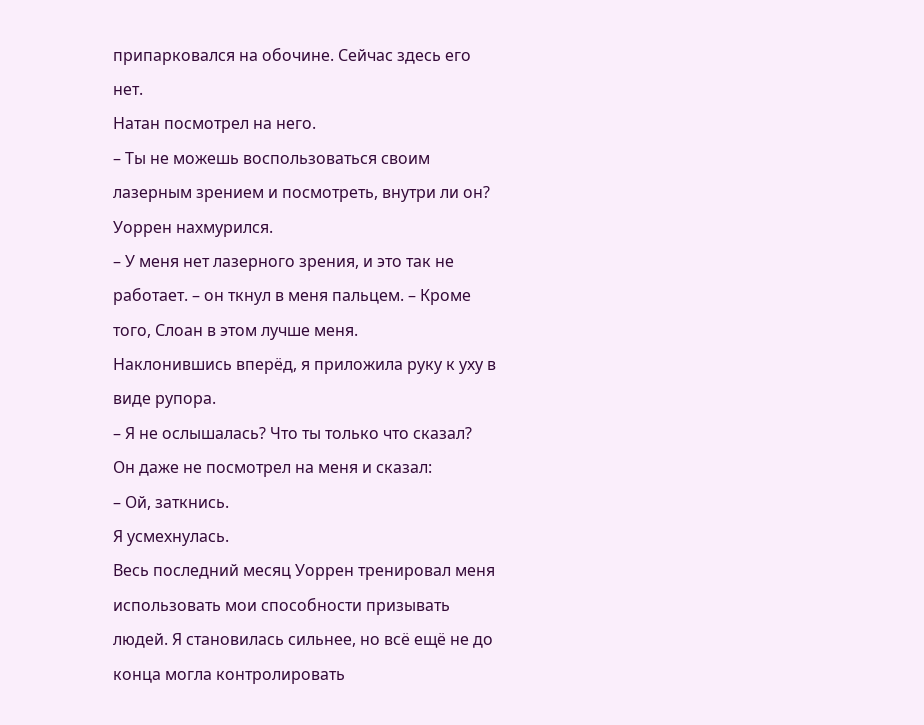припарковался на обочине. Сейчас здесь его нет.
Натан посмотрел на него.
– Ты не можешь воспользоваться своим лазерным зрением и посмотреть, внутри ли он?
Уоррен нахмурился.
– У меня нет лазерного зрения, и это так не работает. – он ткнул в меня пальцем. – Кроме того, Слоан в этом лучше меня.
Наклонившись вперёд, я приложила руку к уху в виде рупора.
– Я не ослышалась? Что ты только что сказал?
Он даже не посмотрел на меня и сказал:
– Ой, заткнись.
Я усмехнулась.
Весь последний месяц Уоррен тренировал меня использовать мои способности призывать людей. Я становилась сильнее, но всё ещё не до конца могла контролировать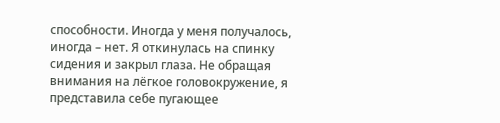способности. Иногда у меня получалось, иногда – нет. Я откинулась на спинку сидения и закрыл глаза. Не обращая внимания на лёгкое головокружение, я представила себе пугающее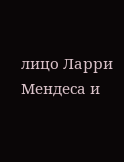лицо Ларри Мендеса и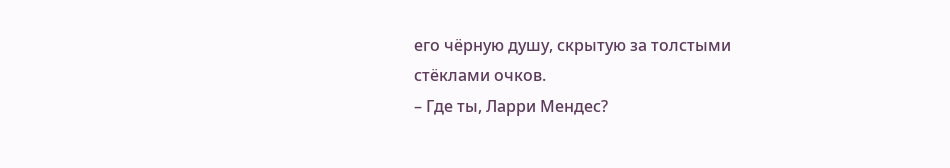его чёрную душу, скрытую за толстыми стёклами очков.
– Где ты, Ларри Мендес?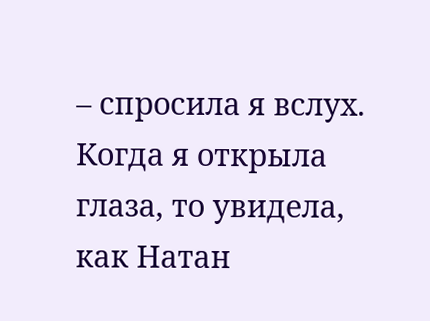– спросила я вслух.
Когда я открыла глаза, то увидела, как Натан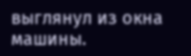выглянул из окна машины.